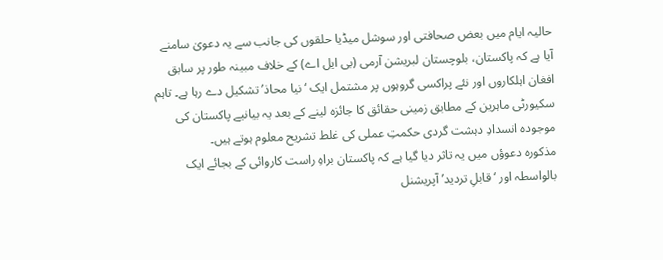حالیہ ایام میں بعض صحافتی اور سوشل میڈیا حلقوں کی جانب سے یہ دعویٰ سامنے آیا ہے کہ پاکستان، بلوچستان لبریشن آرمی (بی ایل اے) کے خلاف مبینہ طور پر سابق افغان اہلکاروں اور نئے پراکسی گروہوں پر مشتمل ایک ‘نیا محاذ’ تشکیل دے رہا ہے۔ تاہم سکیورٹی ماہرین کے مطابق زمینی حقائق کا جائزہ لینے کے بعد یہ بیانیے پاکستان کی موجودہ انسدادِ دہشت گردی حکمتِ عملی کی غلط تشریح معلوم ہوتے ہیں۔
مذکورہ دعوؤں میں یہ تاثر دیا گیا ہے کہ پاکستان براہِ راست کاروائی کے بجائے ایک بالواسطہ اور ‘قابلِ تردید’ آپریشنل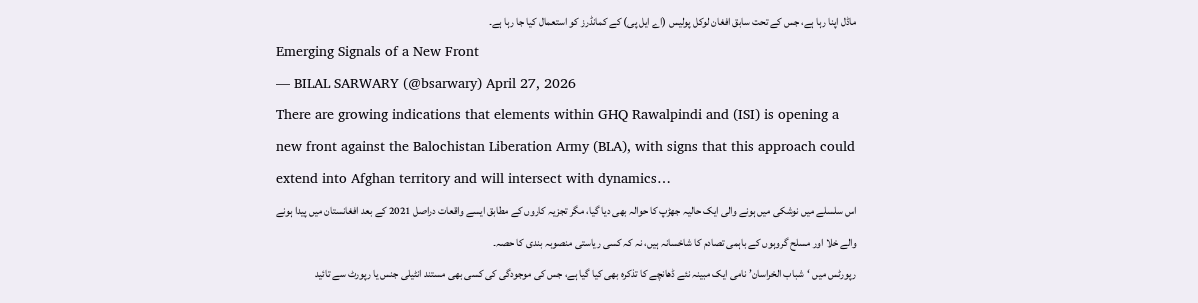ماڈل اپنا رہا ہے، جس کے تحت سابق افغان لوکل پولیس (اے ایل پی) کے کمانڈرز کو استعمال کیا جا رہا ہے۔
Emerging Signals of a New Front
— BILAL SARWARY (@bsarwary) April 27, 2026
There are growing indications that elements within GHQ Rawalpindi and (ISI) is opening a new front against the Balochistan Liberation Army (BLA), with signs that this approach could extend into Afghan territory and will intersect with dynamics…
اس سلسلے میں نوشکی میں ہونے والی ایک حالیہ جھڑپ کا حوالہ بھی دیا گیا، مگر تجزیہ کاروں کے مطابق ایسے واقعات دراصل 2021 کے بعد افغانستان میں پیدا ہونے والے خلا اور مسلح گروہوں کے باہمی تصادم کا شاخسانہ ہیں، نہ کہ کسی ریاستی منصوبہ بندی کا حصہ۔
رپورٹس میں ‘شباب الخراسان’ نامی ایک مبینہ نئے ڈھانچے کا تذکرہ بھی کیا گیا ہے، جس کی موجودگی کی کسی بھی مستند انٹیلی جنس یا رپورٹ سے تائید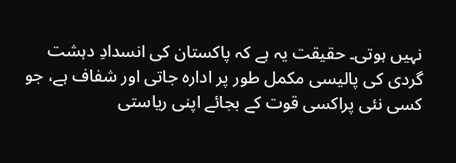نہیں ہوتی۔ حقیقت یہ ہے کہ پاکستان کی انسدادِ دہشت گردی کی پالیسی مکمل طور پر ادارہ جاتی اور شفاف ہے، جو کسی نئی پراکسی قوت کے بجائے اپنی ریاستی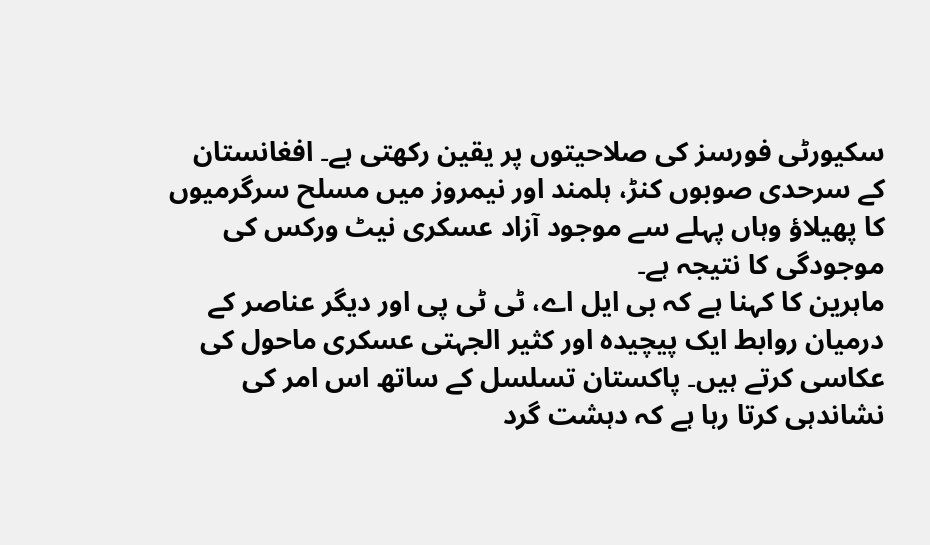سکیورٹی فورسز کی صلاحیتوں پر یقین رکھتی ہے۔ افغانستان کے سرحدی صوبوں کنڑ، ہلمند اور نیمروز میں مسلح سرگرمیوں کا پھیلاؤ وہاں پہلے سے موجود آزاد عسکری نیٹ ورکس کی موجودگی کا نتیجہ ہے۔
ماہرین کا کہنا ہے کہ بی ایل اے، ٹی ٹی پی اور دیگر عناصر کے درمیان روابط ایک پیچیدہ اور کثیر الجہتی عسکری ماحول کی عکاسی کرتے ہیں۔ پاکستان تسلسل کے ساتھ اس امر کی نشاندہی کرتا رہا ہے کہ دہشت گرد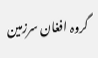گروہ افغان سرزمین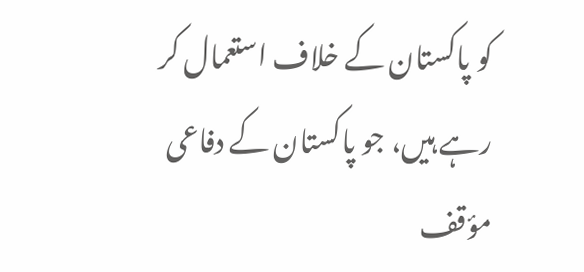کو پاکستان کے خلاف استعمال کر رہے ہیں، جو پاکستان کے دفاعی مؤقف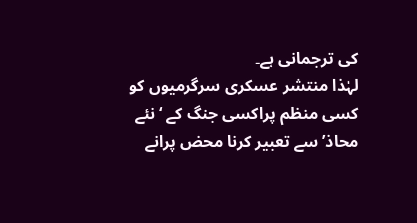کی ترجمانی ہے۔
لہٰذا منتشر عسکری سرگرمیوں کو کسی منظم پراکسی جنگ کے ‘نئے محاذ’ سے تعبیر کرنا محض پرانے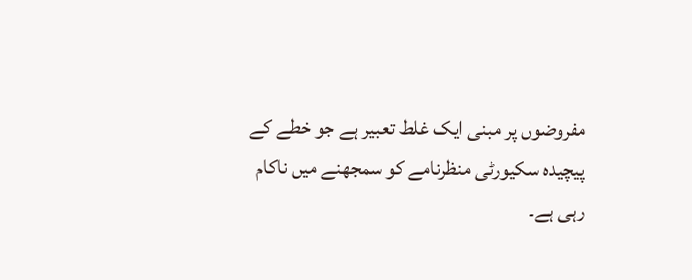مفروضوں پر مبنی ایک غلط تعبیر ہے جو خطے کے پیچیدہ سکیورٹی منظرنامے کو سمجھنے میں ناکام رہی ہے۔